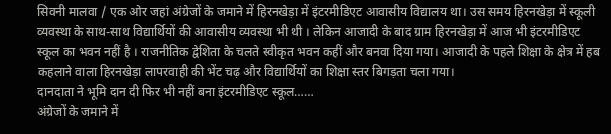सिवनी मालवा / एक ओर जहां अंग्रेजों के जमाने में हिरनखेड़ा में इंटरमीडिएट आवासीय विद्यालय था। उस समय हिरनखेड़ा में स्कूली व्यवस्था के साथ-साथ विद्यार्थियों की आवासीय व्यवस्था भी थी । लेकिन आजादी के बाद ग्राम हिरनखेड़ा में आज भी इंटरमीडिएट स्कूल का भवन नहीं है । राजनीतिक द्वेशिता के चलते स्वीकृत भवन कहीं और बनवा दिया गया। आजादी के पहले शिक्षा के क्षेत्र में हब कहलाने वाला हिरनखेड़ा लापरवाही की भेंट चढ़ और विद्यार्थियों का शिक्षा स्तर बिगड़ता चला गया।
दानदाता ने भूमि दान दी फिर भी नहीं बना इंटरमीडिएट स्कूल……
अंग्रेजों के जमाने में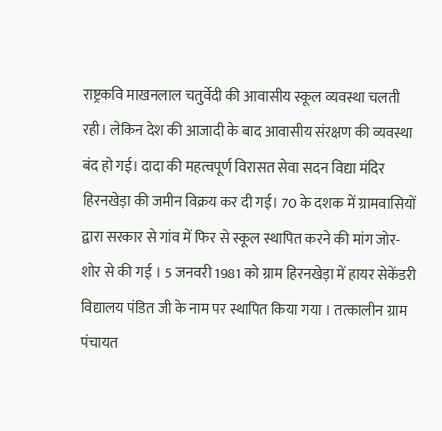राष्ट्रकवि माखनलाल चतुर्वेदी की आवासीय स्कूल व्यवस्था चलती रही। लेकिन देश की आजादी के बाद आवासीय संरक्षण की व्यवस्था बंद हो गई। दादा की महत्वपूर्ण विरासत सेवा सदन विद्या मंदिर हिरनखेड़ा की जमीन विक्रय कर दी गई। 70 के दशक में ग्रामवासियों द्वारा सरकार से गांव में फिर से स्कूल स्थापित करने की मांग जोर-शोर से की गई । 5 जनवरी 1981 को ग्राम हिरनखेड़ा में हायर सेकेंडरी विद्यालय पंडित जी के नाम पर स्थापित किया गया । तत्कालीन ग्राम पंचायत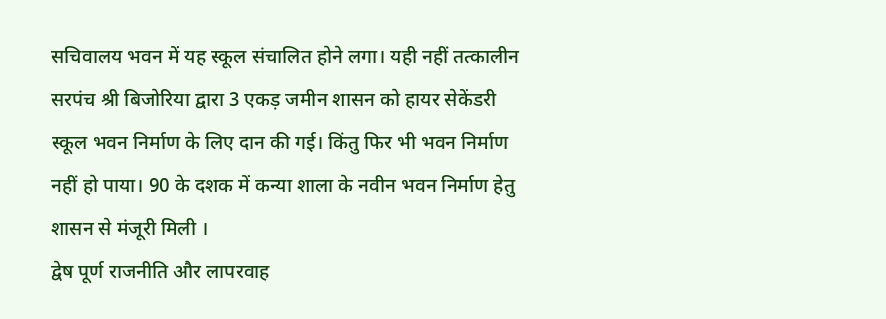सचिवालय भवन में यह स्कूल संचालित होने लगा। यही नहीं तत्कालीन सरपंच श्री बिजोरिया द्वारा 3 एकड़ जमीन शासन को हायर सेकेंडरी स्कूल भवन निर्माण के लिए दान की गई। किंतु फिर भी भवन निर्माण नहीं हो पाया। 90 के दशक में कन्या शाला के नवीन भवन निर्माण हेतु शासन से मंजूरी मिली ।
द्वेष पूर्ण राजनीति और लापरवाह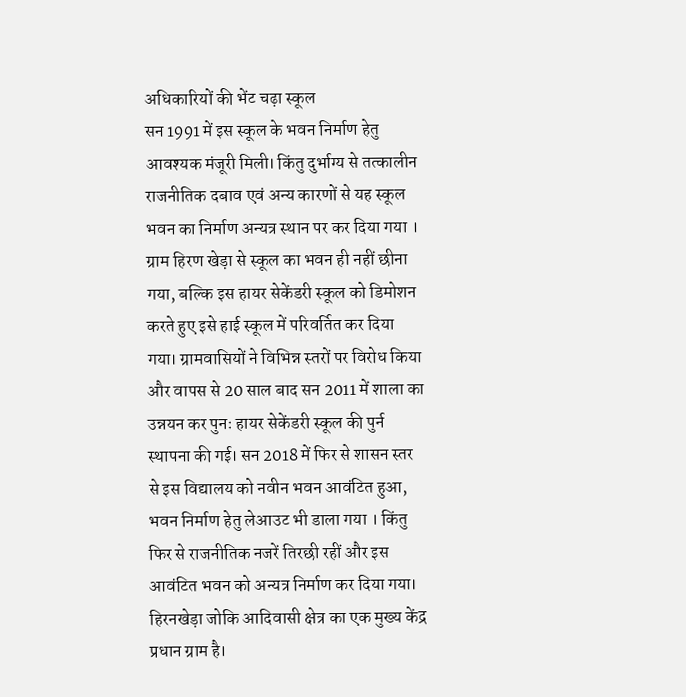अधिकारियों की भेंट चढ़ा स्कूल
सन 1991 में इस स्कूल के भवन निर्माण हेतु आवश्यक मंजूरी मिली। किंतु दुर्भाग्य से तत्कालीन राजनीतिक दबाव एवं अन्य कारणों से यह स्कूल भवन का निर्माण अन्यत्र स्थान पर कर दिया गया । ग्राम हिरण खेड़ा से स्कूल का भवन ही नहीं छीना गया, बल्कि इस हायर सेकेंडरी स्कूल को डिमोशन करते हुए इसे हाई स्कूल में परिवर्तित कर दिया गया। ग्रामवासियों ने विभिन्न स्तरों पर विरोध किया और वापस से 20 साल बाद सन 2011 में शाला का उन्नयन कर पुनः हायर सेकेंडरी स्कूल की पुर्न स्थापना की गई। सन 2018 में फिर से शासन स्तर से इस विद्यालय को नवीन भवन आवंटित हुआ, भवन निर्माण हेतु लेआउट भी डाला गया । किंतु फिर से राजनीतिक नजरें तिरछी रहीं और इस आवंटित भवन को अन्यत्र निर्माण कर दिया गया। हिरनखेड़ा जोकि आदिवासी क्षेत्र का एक मुख्य केंद्र प्रधान ग्राम है।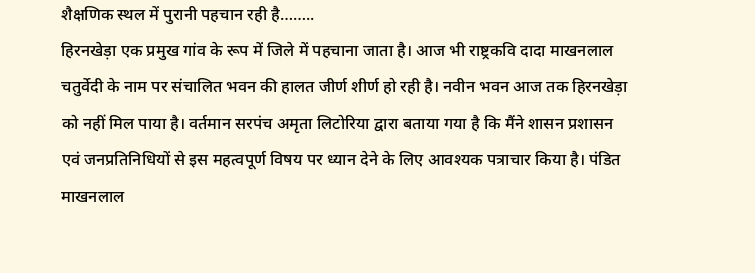शैक्षणिक स्थल में पुरानी पहचान रही है……..
हिरनखेड़ा एक प्रमुख गांव के रूप में जिले में पहचाना जाता है। आज भी राष्ट्रकवि दादा माखनलाल चतुर्वेदी के नाम पर संचालित भवन की हालत जीर्ण शीर्ण हो रही है। नवीन भवन आज तक हिरनखेड़ा को नहीं मिल पाया है। वर्तमान सरपंच अमृता लिटोरिया द्वारा बताया गया है कि मैंने शासन प्रशासन एवं जनप्रतिनिधियों से इस महत्वपूर्ण विषय पर ध्यान देने के लिए आवश्यक पत्राचार किया है। पंडित माखनलाल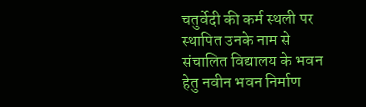चतुर्वेदी की कर्म स्थली पर स्थापित उनके नाम से संचालित विद्यालय के भवन हेतु नवीन भवन निर्माण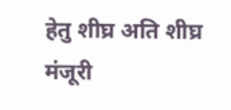हेतु शीघ्र अति शीघ्र मंजूरी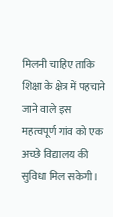मिलनी चाहिए ताकि शिक्षा के क्षेत्र में पहचाने जाने वाले इस महत्वपूर्ण गांव को एक अच्छे विद्यालय की सुविधा मिल सकेगी।